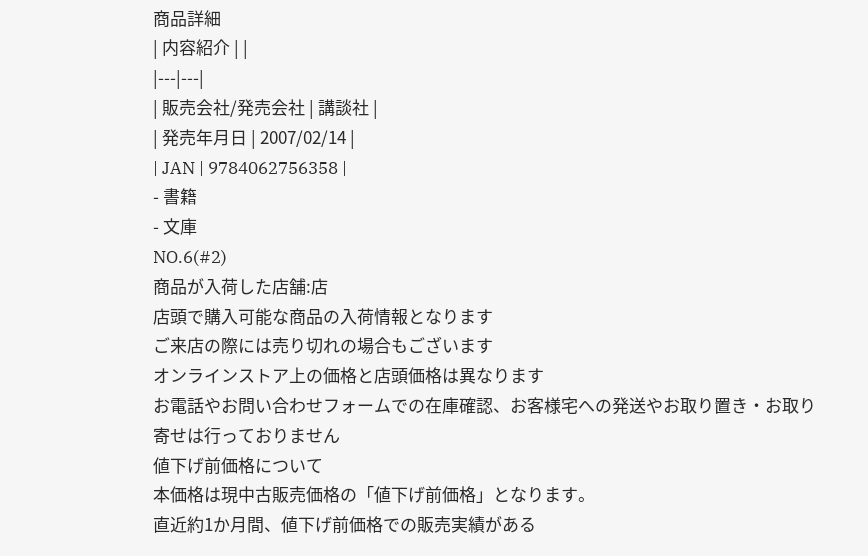商品詳細
| 内容紹介 | |
|---|---|
| 販売会社/発売会社 | 講談社 |
| 発売年月日 | 2007/02/14 |
| JAN | 9784062756358 |
- 書籍
- 文庫
NO.6(#2)
商品が入荷した店舗:店
店頭で購入可能な商品の入荷情報となります
ご来店の際には売り切れの場合もございます
オンラインストア上の価格と店頭価格は異なります
お電話やお問い合わせフォームでの在庫確認、お客様宅への発送やお取り置き・お取り寄せは行っておりません
値下げ前価格について
本価格は現中古販売価格の「値下げ前価格」となります。
直近約1か月間、値下げ前価格での販売実績がある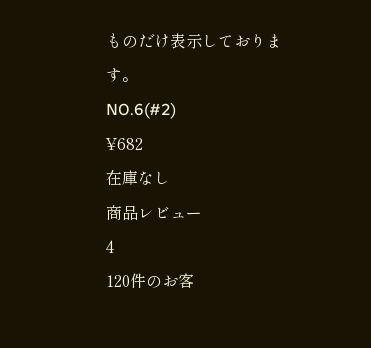ものだけ表示しております。
NO.6(#2)
¥682
在庫なし
商品レビュー
4
120件のお客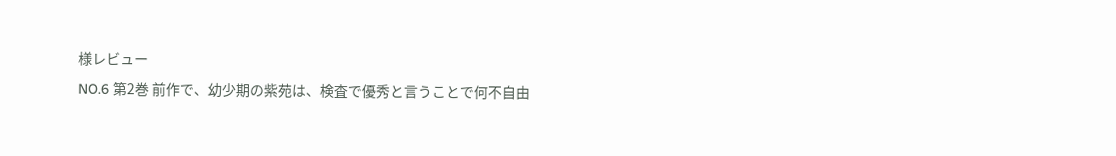様レビュー
NO.6 第2巻 前作で、幼少期の紫苑は、検査で優秀と言うことで何不自由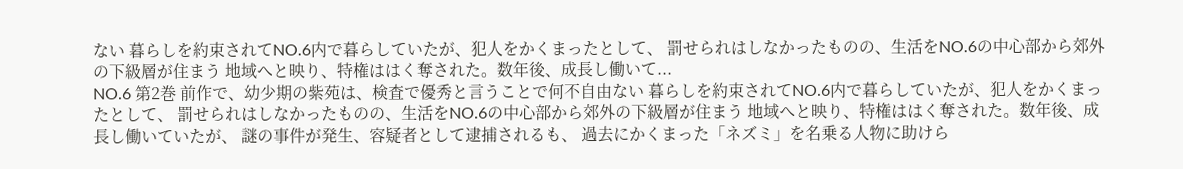ない 暮らしを約束されてNO.6内で暮らしていたが、犯人をかくまったとして、 罰せられはしなかったものの、生活をNO.6の中心部から郊外の下級層が住まう 地域へと映り、特権ははく奪された。数年後、成長し働いて...
NO.6 第2巻 前作で、幼少期の紫苑は、検査で優秀と言うことで何不自由ない 暮らしを約束されてNO.6内で暮らしていたが、犯人をかくまったとして、 罰せられはしなかったものの、生活をNO.6の中心部から郊外の下級層が住まう 地域へと映り、特権ははく奪された。数年後、成長し働いていたが、 謎の事件が発生、容疑者として逮捕されるも、 過去にかくまった「ネズミ」を名乗る人物に助けら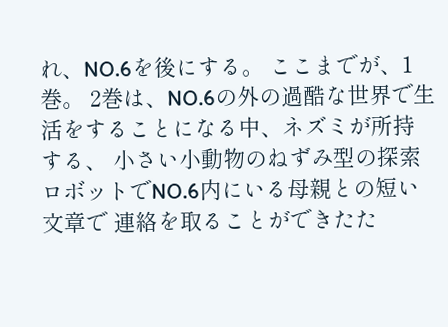れ、NO.6を後にする。 ここまでが、1巻。 2巻は、NO.6の外の過酷な世界で生活をすることになる中、ネズミが所持する、 小さい小動物のねずみ型の探索ロボットでNO.6内にいる母親との短い文章で 連絡を取ることができたた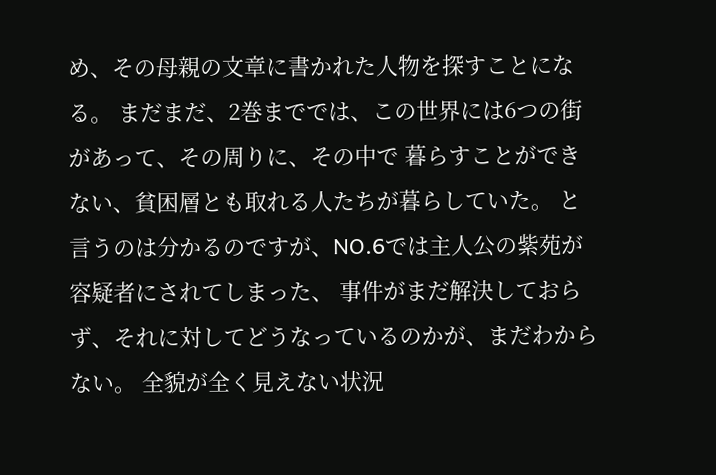め、その母親の文章に書かれた人物を探すことになる。 まだまだ、2巻まででは、この世界には6つの街があって、その周りに、その中で 暮らすことができない、貧困層とも取れる人たちが暮らしていた。 と言うのは分かるのですが、NO.6では主人公の紫苑が容疑者にされてしまった、 事件がまだ解決しておらず、それに対してどうなっているのかが、まだわからない。 全貌が全く見えない状況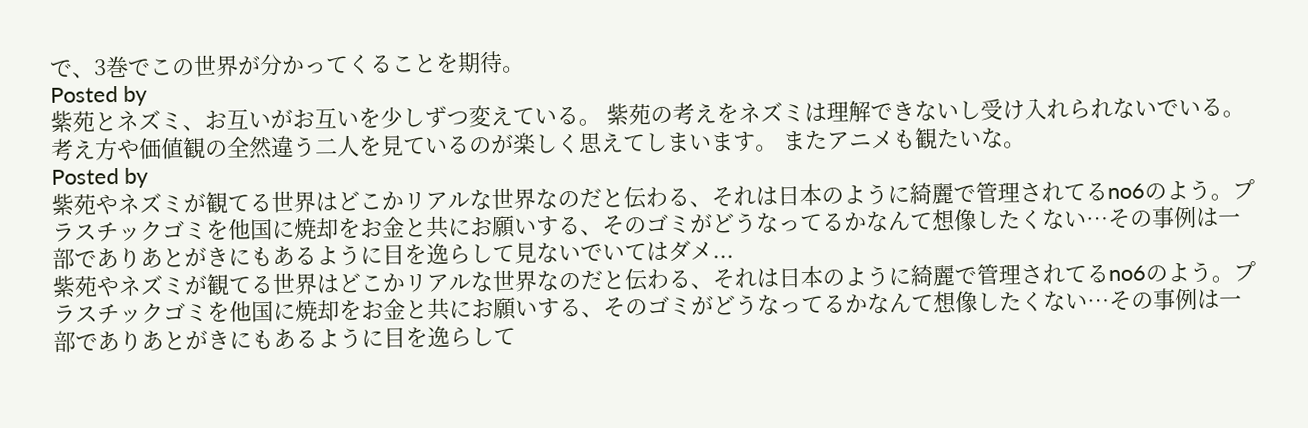で、3巻でこの世界が分かってくることを期待。
Posted by
紫苑とネズミ、お互いがお互いを少しずつ変えている。 紫苑の考えをネズミは理解できないし受け入れられないでいる。 考え方や価値観の全然違う二人を見ているのが楽しく思えてしまいます。 またアニメも観たいな。
Posted by
紫苑やネズミが観てる世界はどこかリアルな世界なのだと伝わる、それは日本のように綺麗で管理されてるno6のよう。プラスチックゴミを他国に焼却をお金と共にお願いする、そのゴミがどうなってるかなんて想像したくない…その事例は一部でありあとがきにもあるように目を逸らして見ないでいてはダメ...
紫苑やネズミが観てる世界はどこかリアルな世界なのだと伝わる、それは日本のように綺麗で管理されてるno6のよう。プラスチックゴミを他国に焼却をお金と共にお願いする、そのゴミがどうなってるかなんて想像したくない…その事例は一部でありあとがきにもあるように目を逸らして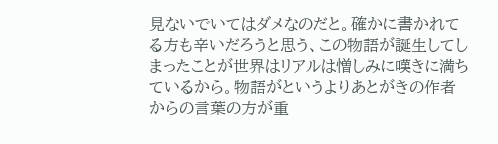見ないでいてはダメなのだと。確かに書かれてる方も辛いだろうと思う、この物語が誕生してしまったことが世界はリアルは憎しみに嘆きに満ちているから。物語がというよりあとがきの作者からの言葉の方が重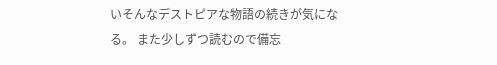いそんなデストピアな物語の続きが気になる。 また少しずつ読むので備忘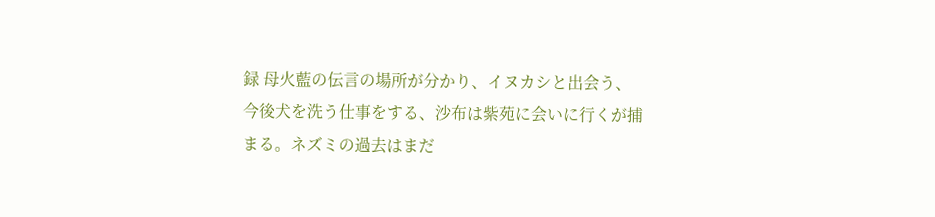録 母火藍の伝言の場所が分かり、イヌカシと出会う、今後犬を洗う仕事をする、沙布は紫苑に会いに行くが捕まる。ネズミの過去はまだ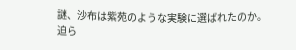謎、沙布は紫苑のような実験に選ばれたのか。 迫ら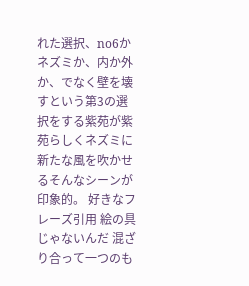れた選択、no6かネズミか、内か外か、でなく壁を壊すという第3の選択をする紫苑が紫苑らしくネズミに新たな風を吹かせるそんなシーンが印象的。 好きなフレーズ引用 絵の具じゃないんだ 混ざり合って一つのも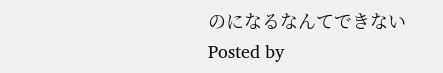のになるなんてできない
Posted by